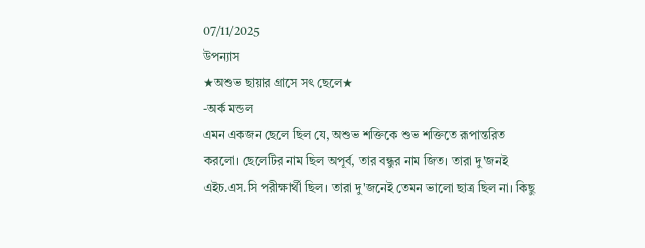07/11/2025
উপন্যাস
★অশুভ ছায়ার গ্রাসে সৎ ছেলে★
-অর্ক মন্ডল
এমন একজন ছেলে ছিল যে, অশুভ শক্তিকে শুভ শক্তিতে রূপান্তরিত করলো। ছেলেটির নাম ছিল অপূর্ব, তার বন্ধুর নাম জিত। তারা দু'জনই এইচ.এস.সি পরীক্ষার্থী ছিল। তারা দু'জনেই তেমন ভালো ছাত্র ছিল না। কিছু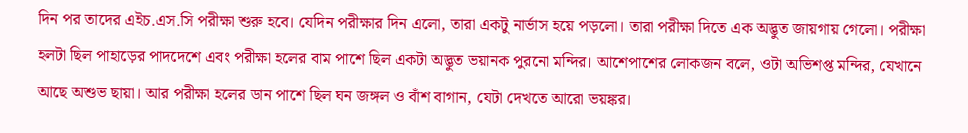দিন পর তাদের এইচ.এস.সি পরীক্ষা শুরু হবে। যেদিন পরীক্ষার দিন এলো, তারা একটু নার্ভাস হয়ে পড়লো। তারা পরীক্ষা দিতে এক অদ্ভুত জায়গায় গেলো। পরীক্ষা হলটা ছিল পাহাড়ের পাদদেশে এবং পরীক্ষা হলের বাম পাশে ছিল একটা অদ্ভুত ভয়ানক পুরনো মন্দির। আশেপাশের লোকজন বলে, ওটা অভিশপ্ত মন্দির, যেখানে আছে অশুভ ছায়া। আর পরীক্ষা হলের ডান পাশে ছিল ঘন জঙ্গল ও বাঁশ বাগান, যেটা দেখতে আরো ভয়ঙ্কর।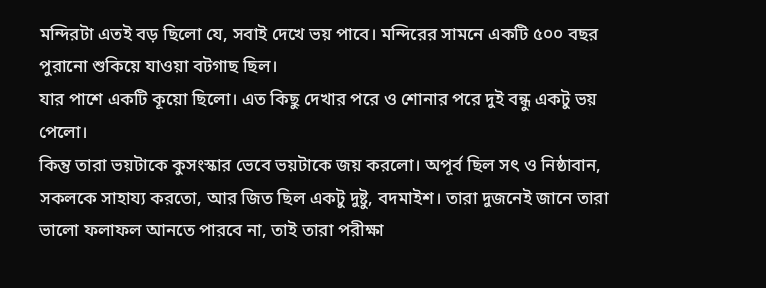মন্দিরটা এতই বড় ছিলো যে, সবাই দেখে ভয় পাবে। মন্দিরের সামনে একটি ৫০০ বছর পুরানো শুকিয়ে যাওয়া বটগাছ ছিল।
যার পাশে একটি কূয়ো ছিলো। এত কিছু দেখার পরে ও শোনার পরে দুই বন্ধু একটু ভয় পেলো।
কিন্তু তারা ভয়টাকে কুসংস্কার ভেবে ভয়টাকে জয় করলো। অপূর্ব ছিল সৎ ও নিষ্ঠাবান, সকলকে সাহায্য করতো, আর জিত ছিল একটু দুষ্টু, বদমাইশ। তারা দুজনেই জানে তারা ভালো ফলাফল আনতে পারবে না, তাই তারা পরীক্ষা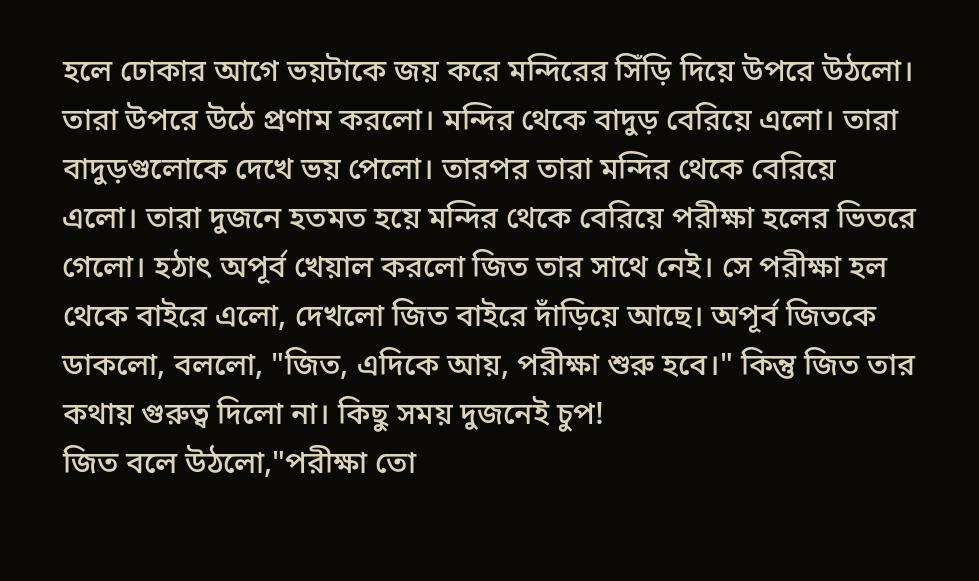হলে ঢোকার আগে ভয়টাকে জয় করে মন্দিরের সিঁড়ি দিয়ে উপরে উঠলো। তারা উপরে উঠে প্রণাম করলো। মন্দির থেকে বাদুড় বেরিয়ে এলো। তারা বাদুড়গুলোকে দেখে ভয় পেলো। তারপর তারা মন্দির থেকে বেরিয়ে এলো। তারা দুজনে হতমত হয়ে মন্দির থেকে বেরিয়ে পরীক্ষা হলের ভিতরে গেলো। হঠাৎ অপূর্ব খেয়াল করলো জিত তার সাথে নেই। সে পরীক্ষা হল থেকে বাইরে এলো, দেখলো জিত বাইরে দাঁড়িয়ে আছে। অপূর্ব জিতকে ডাকলো, বললো, "জিত, এদিকে আয়, পরীক্ষা শুরু হবে।" কিন্তু জিত তার কথায় গুরুত্ব দিলো না। কিছু সময় দুজনেই চুপ!
জিত বলে উঠলো,"পরীক্ষা তো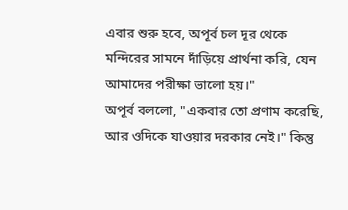এবার শুরু হবে, অপূর্ব চল দূর থেকে মন্দিরের সামনে দাঁড়িয়ে প্রার্থনা করি, যেন আমাদের পরীক্ষা ভালো হয়।"
অপূর্ব বললো, "একবার তো প্রণাম করেছি, আর ওদিকে যাওয়ার দরকার নেই।" কিন্তু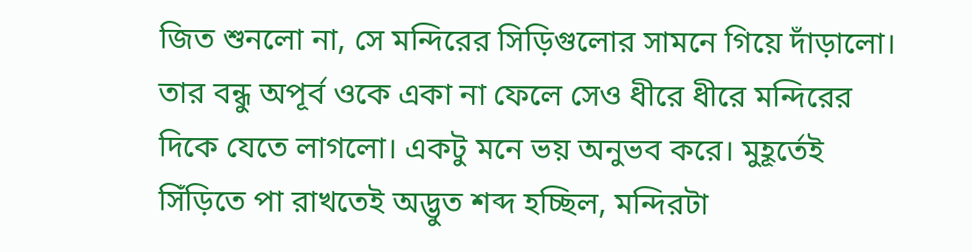জিত শুনলো না, সে মন্দিরের সিড়িগুলোর সামনে গিয়ে দাঁড়ালো। তার বন্ধু অপূর্ব ওকে একা না ফেলে সেও ধীরে ধীরে মন্দিরের দিকে যেতে লাগলো। একটু মনে ভয় অনুভব করে। মুহূর্তেই সিঁড়িতে পা রাখতেই অদ্ভুত শব্দ হচ্ছিল, মন্দিরটা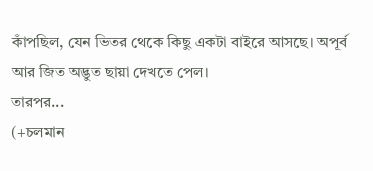কাঁপছিল, যেন ভিতর থেকে কিছু একটা বাইরে আসছে। অপূর্ব আর জিত অদ্ভুত ছায়া দেখতে পেল।
তারপর...
(+চলমান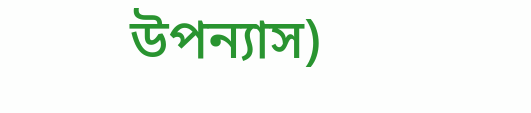উপন্যাস)